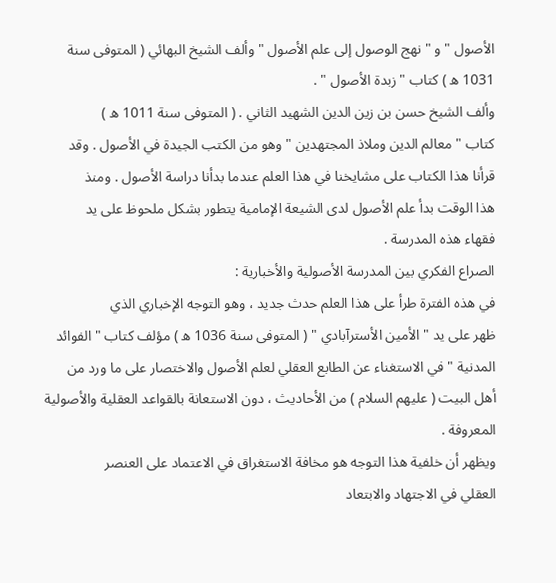الأصول " و " نهج الوصول إلى علم الأصول " وألف الشيخ البهائي ( المتوفى سنة
1031 ه ) كتاب " زبدة الأصول " .
وألف الشيخ حسن بن زين الدين الشهيد الثاني . ( المتوفى سنة 1011 ه )
كتاب " معالم الدين وملاذ المجتهدين " وهو من الكتب الجيدة في الأصول . وقد
قرأنا هذا الكتاب على مشايخنا في هذا العلم عندما بدأنا دراسة الأصول . ومنذ
هذا الوقت بدأ علم الأصول لدى الشيعة الإمامية يتطور بشكل ملحوظ على يد
فقهاء هذه المدرسة .
الصراع الفكري بين المدرسة الأصولية والأخبارية :
في هذه الفترة طرأ على هذا العلم حدث جديد ، وهو التوجه الإخباري الذي
ظهر على يد " الأمين الأسترآبادي " ( المتوفى سنة 1036 ه ) مؤلف كتاب " الفوائد
المدنية " في الاستغناء عن الطابع العقلي لعلم الأصول والاختصار على ما ورد من
أهل البيت ( عليهم السلام ) من الأحاديث ، دون الاستعانة بالقواعد العقلية والأصولية
المعروفة .
ويظهر أن خلفية هذا التوجه هو مخافة الاستغراق في الاعتماد على العنصر
العقلي في الاجتهاد والابتعاد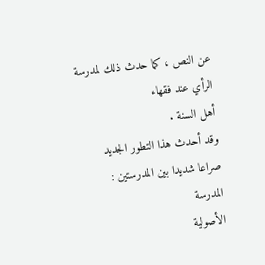عن النص ، كما حدث ذلك لمدرسة الرأي عند فقهاء
أهل السنة .
وقد أحدث هذا التطور الجديد صراعا شديدا بين المدرستين : المدرسة
الأصولية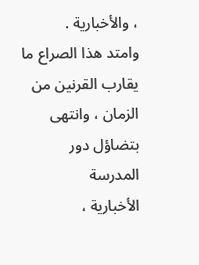، والأخبارية .
وامتد هذا الصراع ما يقارب القرنين من الزمان ، وانتهى بتضاؤل دور المدرسة
الأخبارية ،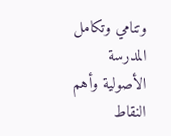وتنامي وتكامل المدرسة الأصولية وأهم النقاط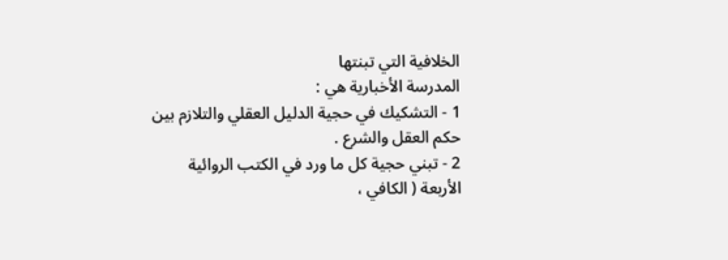الخلافية التي تبنتها
المدرسة الأخبارية هي :
1 - التشكيك في حجية الدليل العقلي والتلازم بين حكم العقل والشرع .
2 - تبني حجية كل ما ورد في الكتب الروائية الأربعة ( الكافي ،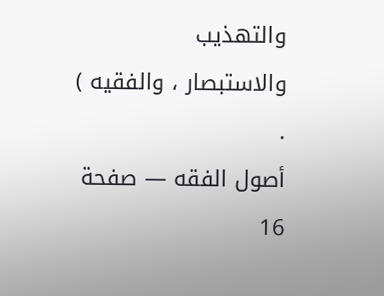والتهذيب
والاستبصار ، والفقيه ) .
أصول الفقه — صفحة 16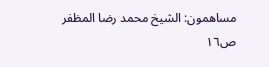مساهمون: الشيخ محمد رضا المظفر
ص١٦